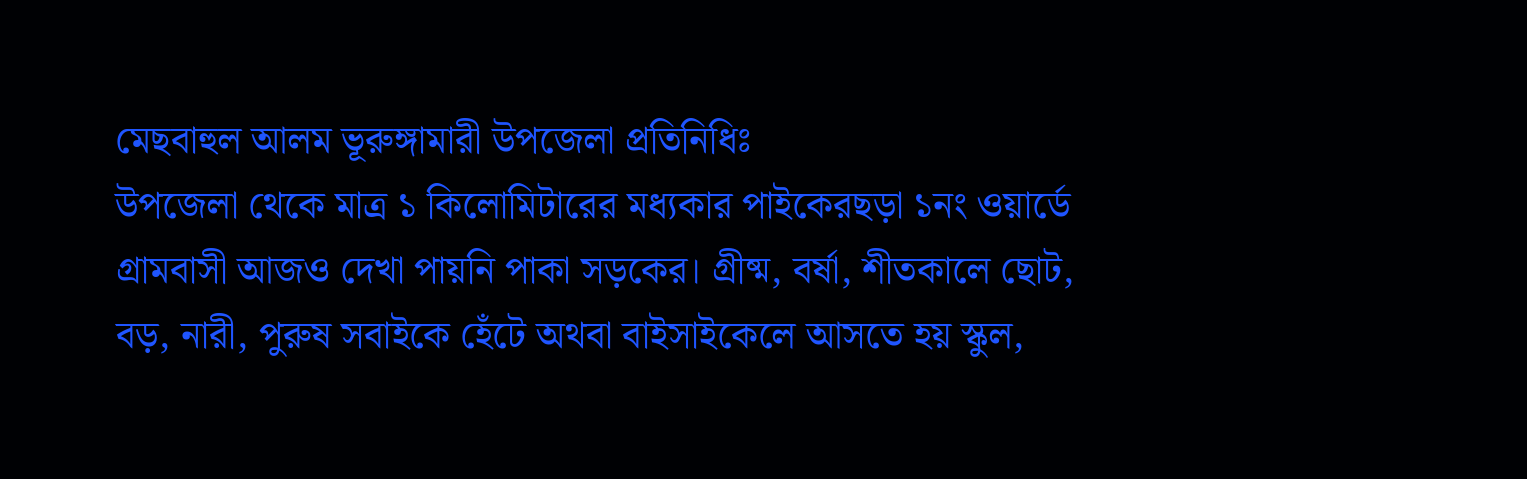মেছবাহুল আলম ভূরুঙ্গামারী উপজেলা প্রতিনিধিঃ
উপজেলা থেকে মাত্র ১ কিলোমিটারের মধ্যকার পাইকেরছড়া ১নং ওয়ার্ডে গ্রামবাসী আজও দেখা পায়নি পাকা সড়কের। গ্রীষ্ম, বর্ষা, শীতকালে ছোট, বড়, নারী, পুরুষ সবাইকে হেঁটে অথবা বাইসাইকেলে আসতে হয় স্কুল,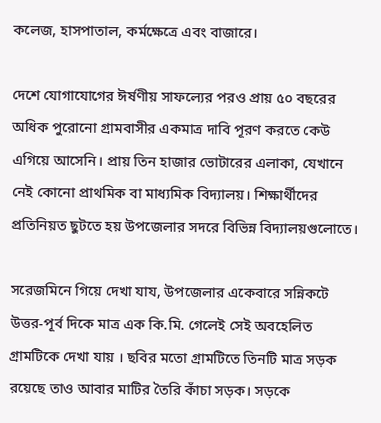কলেজ, হাসপাতাল, কর্মক্ষেত্রে এবং বাজারে।

দেশে যোগাযোগের ঈর্ষণীয় সাফল্যের পরও প্রায় ৫০ বছরের অধিক পুরোনো গ্রামবাসীর একমাত্র দাবি পূরণ করতে কেউ এগিয়ে আসেনি। প্রায় তিন হাজার ভোটারের এলাকা, যেখানে নেই কোনো প্রাথমিক বা মাধ্যমিক বিদ‍্যালয়। শিক্ষার্থীদের প্রতিনিয়ত ছুটতে হয় উপজেলার সদরে বিভিন্ন বিদ্যালয়গুলোতে।

সরেজমিনে গিয়ে দেখা যায, উপজেলার একেবারে সন্নিকটে উত্তর-পূর্ব দিকে মাত্র এক কি.মি. গেলেই সেই অবহেলিত গ্রামটিকে দেখা যায় । ছবির মতো গ্রামটিতে তিনটি মাত্র সড়ক রয়েছে তাও আবার মাটির তৈরি কাঁচা সড়ক। সড়কে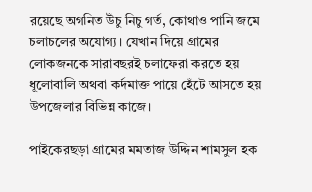রয়েছে অগনিত উঁচু নিচু গর্ত, কোথাও পানি জমে চলাচলের অযোগ্য। যেখান দিয়ে গ্রামের লোকজনকে সারাবছরই চলাফেরা করতে হয় ধূলোবালি অথবা কর্দমাক্ত পায়ে হেঁটে আসতে হয় উপজেলার বিভিন্ন কাজে।

পাইকেরছড়া গ্রামের মমতাজ উদ্দিন শামসুল হক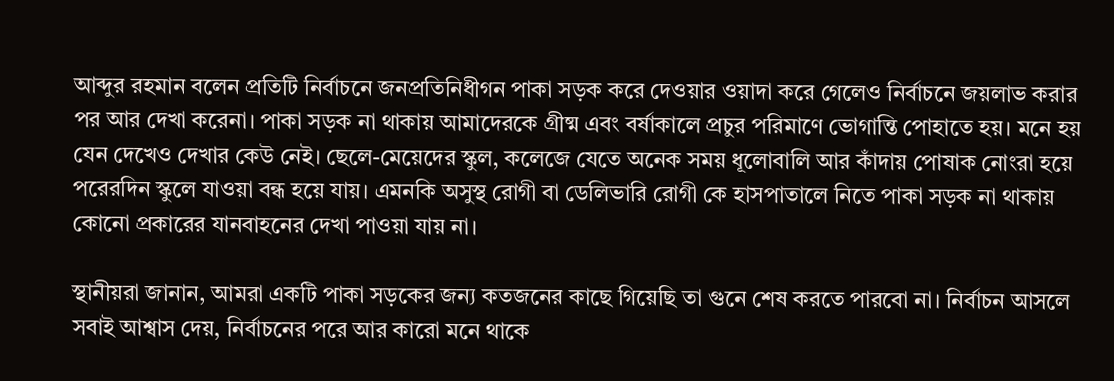আব্দুর রহমান বলেন প্রতিটি নির্বাচনে জনপ্রতিনিধীগন পাকা সড়ক করে দেওয়ার ওয়াদা করে গেলেও নির্বাচনে জয়লাভ করার পর আর দেখা করেনা। পাকা সড়ক না থাকায় আমাদেরকে গ্রীষ্ম এবং বর্ষাকালে প্রচুর পরিমাণে ভোগান্তি পোহাতে হয়। মনে হয় যেন দেখেও দেখার কেউ নেই। ছেলে-মেয়েদের স্কুল, কলেজে যেতে অনেক সময় ধূলোবালি আর কাঁদায় পোষাক নোংরা হয়ে পরেরদিন স্কুলে যাওয়া বন্ধ হয়ে যায়। এমনকি অসুস্থ রোগী বা ডেলিভারি রোগী কে হাসপাতালে নিতে পাকা সড়ক না থাকায় কোনো প্রকারের যানবাহনের দেখা পাওয়া যায় না।

স্থানীয়রা জানান, আমরা একটি পাকা সড়কের জন্য কতজনের কাছে গিয়েছি তা গুনে শেষ করতে পারবো না। নির্বাচন আসলে সবাই আশ্বাস দেয়, নির্বাচনের পরে আর কারো মনে থাকে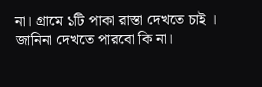না। গ্রামে ১টি পাকা রাস্তা দেখতে চাই । জানিনা দেখতে পারবো কি না।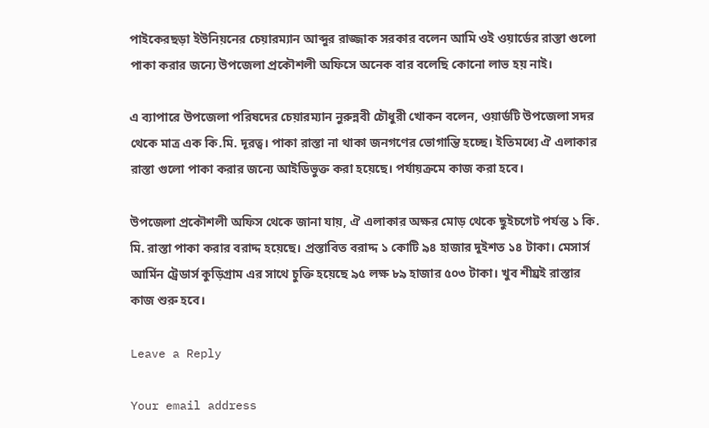পাইকেরছড়া ইউনিয়নের চেয়ারম্যান আব্দুর রাজ্জাক সরকার বলেন আমি ওই ওয়ার্ডের রাস্তা গুলো পাকা করার জন্যে উপজেলা প্রকৌশলী অফিসে অনেক বার বলেছি কোনো লাভ হয় নাই।

এ ব্যাপারে উপজেলা পরিষদের চেয়ারম্যান নুরুন্নবী চৌধুরী খোকন বলেন, ওয়ার্ডটি উপজেলা সদর থেকে মাত্র এক কি.মি. দূরত্ব। পাকা রাস্তা না থাকা জনগণের ভোগান্তি হচ্ছে। ইতিমধ্যে ঐ এলাকার রাস্তা গুলো পাকা করার জন্যে আইডিভুক্ত করা হয়েছে। পর্যায়ক্রমে কাজ করা হবে।

উপজেলা প্রকৌশলী অফিস থেকে জানা যায়, ঐ এলাকার অক্ষর মোড় থেকে ছুইচগেট পর্যন্ত ১ কি. মি. রাস্তা পাকা করার বরাদ্দ হয়েছে। প্রস্তাবিত বরাদ্দ ১ কোটি ৯৪ হাজার দুইশত ১৪ টাকা। মেসার্স আর্মিন ট্রেডার্স কুড়িগ্রাম এর সাথে চুক্তি হয়েছে ৯৫ লক্ষ ৮৯ হাজার ৫০৩ টাকা। খুব শীঘ্রই রাস্তার কাজ শুরু হবে।

Leave a Reply

Your email address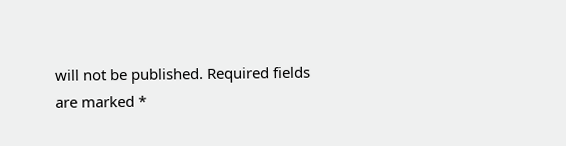will not be published. Required fields are marked *